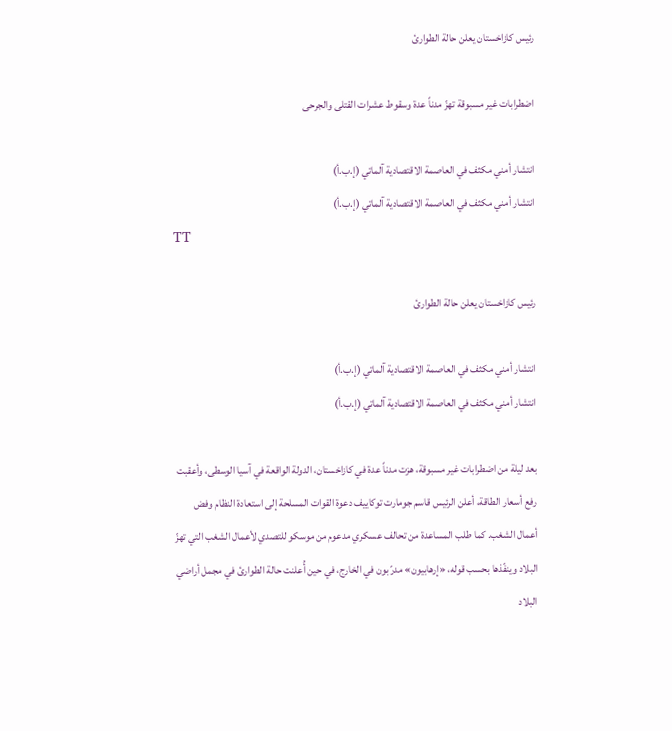رئيس كازاخستان يعلن حالة الطوارئ

اضطرابات غير مسبوقة تهزّ مدناً عدة وسقوط عشرات القتلى والجرحى

انتشار أمني مكثف في العاصمة الاقتصادية آلماتي (إ.ب.أ)
انتشار أمني مكثف في العاصمة الاقتصادية آلماتي (إ.ب.أ)
TT

رئيس كازاخستان يعلن حالة الطوارئ

انتشار أمني مكثف في العاصمة الاقتصادية آلماتي (إ.ب.أ)
انتشار أمني مكثف في العاصمة الاقتصادية آلماتي (إ.ب.أ)

بعد ليلة من اضطرابات غير مسبوقة، هزت مدناً عدة في كازاخستان، الدولة الواقعة في آسيا الوسطى، وأعقبت رفع أسعار الطاقة، أعلن الرئيس قاسم جومارت توكاييف دعوة القوات المسلحة إلى استعادة النظام وفض أعمال الشغب. كما طلب المساعدة من تحالف عسكري مدعوم من موسكو للتصدي لأعمال الشغب التي تهزّ البلاد وينفّذها بحسب قوله، «إرهابيون» مدرّبون في الخارج، في حين أُعلنت حالة الطوارئ في مجمل أراضي البلاد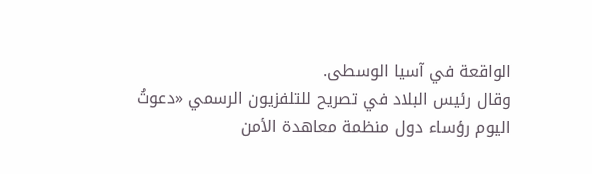الواقعة في آسيا الوسطى.
وقال رئيس البلاد في تصريح للتلفزيون الرسمي «دعوتُ اليوم رؤساء دول منظمة معاهدة الأمن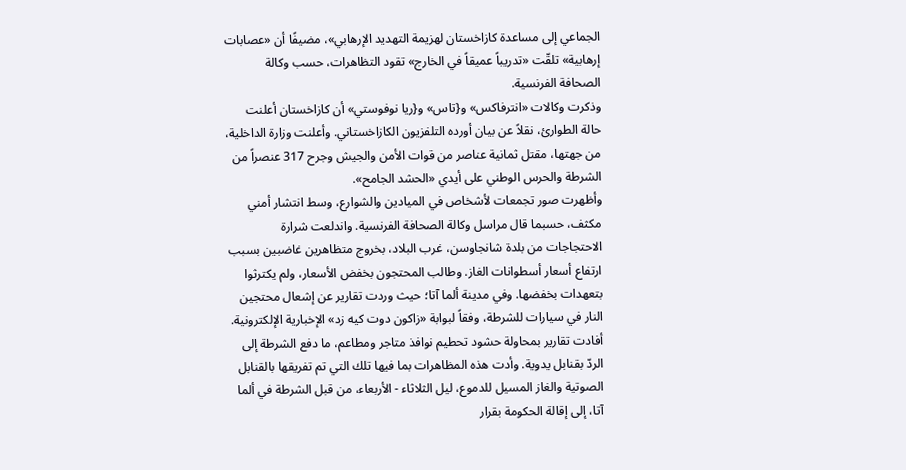الجماعي إلى مساعدة كازاخستان لهزيمة التهديد الإرهابي»، مضيفًا أن «عصابات إرهابية» تلقّت «تدريباً عميقاً في الخارج» تقود التظاهرات، حسب وكالة الصحافة الفرنسية.
وذكرت وكالات «انترفاكس» و{تاس» و{ريا نوفوستي» أن كازاخستان أعلنت حالة الطوارئ، نقلاً عن بيان أورده التلفزيون الكازاخستاني. وأعلنت وزارة الداخلية، من جهتها، مقتل ثمانية عناصر من قوات الأمن والجيش وجرح 317 عنصراً من الشرطة والحرس الوطني على أيدي «الحشد الجامح».
وأظهرت صور تجمعات لأشخاص في الميادين والشوارع، وسط انتشار أمني مكثف، حسبما قال مراسل وكالة الصحافة الفرنسية. واندلعت شرارة الاحتجاجات من بلدة شانجاوسن، غرب البلاد، بخروج متظاهرين غاضبين بسبب ارتفاع أسعار أسطوانات الغاز. وطالب المحتجون بخفض الأسعار، ولم يكترثوا بتعهدات بخفضها. وفي مدينة ألما آتا؛ حيث وردت تقارير عن إشعال محتجين النار في سيارات للشرطة، وفقاً لبوابة «زاكون دوت كيه زد» الإخبارية الإلكترونية. أفادت تقارير بمحاولة حشود تحطيم نوافذ متاجر ومطاعم، ما دفع الشرطة إلى الردّ بقنابل يدوية. وأدت هذه المظاهرات بما فيها تلك التي تم تفريقها بالقنابل الصوتية والغاز المسيل للدموع، ليل الثلاثاء - الأربعاء، من قبل الشرطة في ألما آتا، إلى إقالة الحكومة بقرار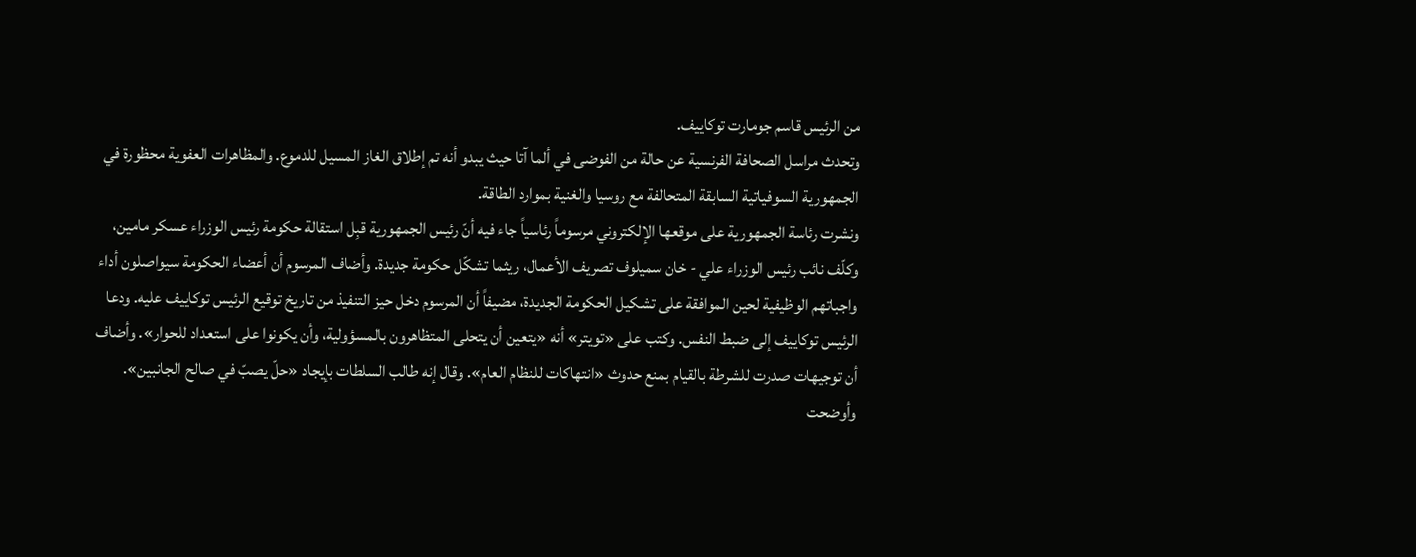من الرئيس قاسم جومارت توكاييف.
وتحدث مراسل الصحافة الفرنسية عن حالة من الفوضى في ألما آتا حيث يبدو أنه تم إطلاق الغاز المسيل للدموع. والمظاهرات العفوية محظورة في الجمهورية السوفياتية السابقة المتحالفة مع روسيا والغنية بموارد الطاقة.
ونشرت رئاسة الجمهورية على موقعها الإلكتروني مرسوماً رئاسياً جاء فيه أنّ رئيس الجمهورية قبِل استقالة حكومة رئيس الوزراء عسكر مامين، وكلّف نائب رئيس الوزراء علي - خان سميلوف تصريف الأعمال، ريثما تشكّل حكومة جديدة. وأضاف المرسوم أن أعضاء الحكومة سيواصلون أداء واجباتهم الوظيفية لحين الموافقة على تشكيل الحكومة الجديدة، مضيفاً أن المرسوم دخل حيز التنفيذ من تاريخ توقيع الرئيس توكاييف عليه. ودعا الرئيس توكاييف إلى ضبط النفس. وكتب على «تويتر» أنه «يتعين أن يتحلى المتظاهرون بالمسؤولية، وأن يكونوا على استعداد للحوار». وأضاف أن توجيهات صدرت للشرطة بالقيام بمنع حدوث «انتهاكات للنظام العام». وقال إنه طالب السلطات بإيجاد «حلّ يصبّ في صالح الجانبين».
وأوضحت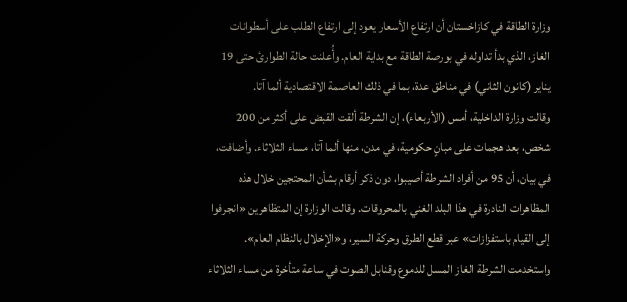وزارة الطاقة في كازاخستان أن ارتفاع الأسعار يعود إلى ارتفاع الطلب على أسطوانات الغاز، الذي بدأ تداوله في بورصة الطاقة مع بداية العام. وأُعلنت حالة الطوارئ حتى 19 يناير (كانون الثاني) في مناطق عدة، بما في ذلك العاصمة الاقتصادية ألما آتا.
وقالت وزارة الداخلية، أمس (الأربعاء)، إن الشرطة ألقت القبض على أكثر من 200 شخص، بعد هجمات على مبانٍ حكومية، في مدن، منها ألما آتا، مساء الثلاثاء. وأضافت، في بيان، أن 95 من أفراد الشرطة أصيبوا، دون ذكر أرقام بشأن المحتجين خلال هذه المظاهرات النادرة في هذا البلد الغني بالمحروقات. وقالت الوزارة إن المتظاهرين «انجرفوا إلى القيام باستفزازات» عبر قطع الطرق وحركة السير، و«الإخلال بالنظام العام». واستخدمت الشرطة الغاز المسل للدموع وقنابل الصوت في ساعة متأخرة من مساء الثلاثاء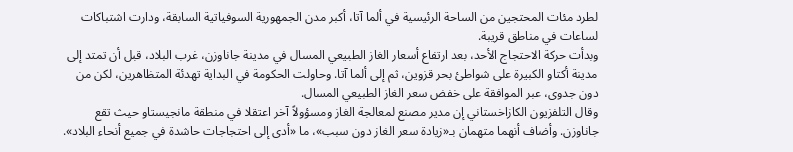لطرد مئات المحتجين من الساحة الرئيسية في ألما آتا، أكبر مدن الجمهورية السوفياتية السابقة، ودارت اشتباكات لساعات في مناطق قريبة.
وبدأت حركة الاحتجاج الأحد، بعد ارتفاع أسعار الغاز الطبيعي المسال في مدينة جاناوزن، غرب البلاد، قبل أن تمتد إلى مدينة أكتاو الكبيرة على شواطئ بحر قزوين، ثم إلى ألما آتا. وحاولت الحكومة في البداية تهدئة المتظاهرين، لكن من دون جدوى، عبر الموافقة على خفض سعر الغاز الطبيعي المسال.
وقال التلفزيون الكازاخستاني إن مدير مصنع لمعالجة الغاز ومسؤولاً آخر اعتقلا في منطقة مانجيستاو حيث تقع جاناوزن. وأضاف أنهما متهمان بـ«زيادة سعر الغاز دون سبب»، ما «أدى إلى احتجاجات حاشدة في جميع أنحاء البلاد».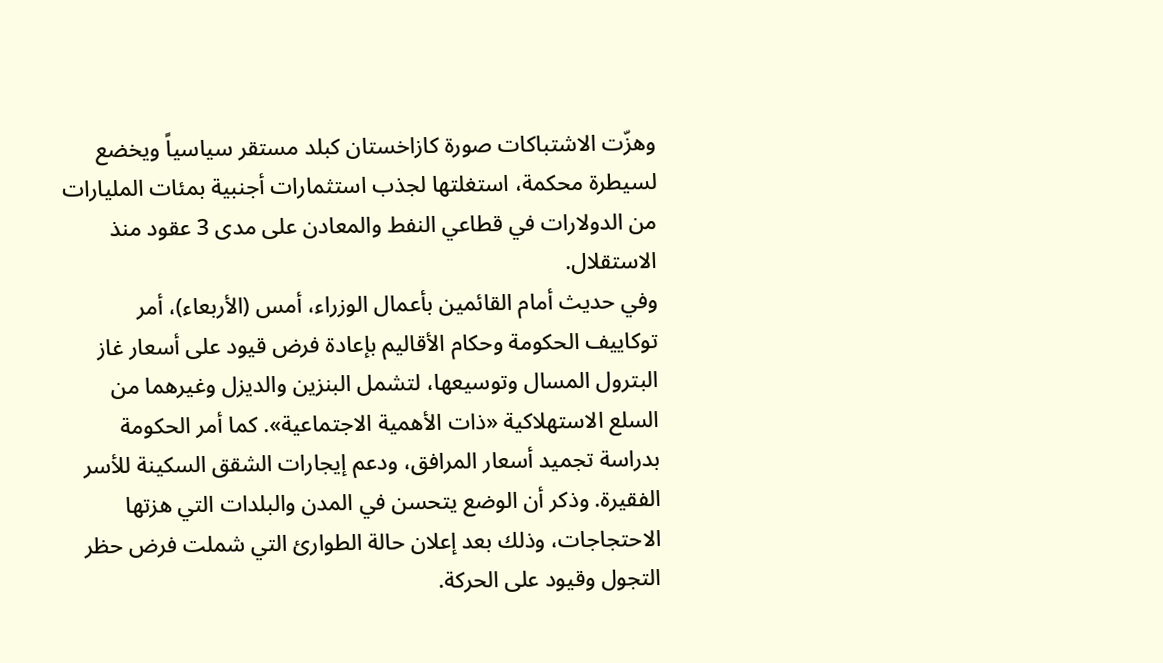وهزّت الاشتباكات صورة كازاخستان كبلد مستقر سياسياً ويخضع لسيطرة محكمة، استغلتها لجذب استثمارات أجنبية بمئات المليارات من الدولارات في قطاعي النفط والمعادن على مدى 3 عقود منذ الاستقلال.
وفي حديث أمام القائمين بأعمال الوزراء، أمس (الأربعاء)، أمر توكاييف الحكومة وحكام الأقاليم بإعادة فرض قيود على أسعار غاز البترول المسال وتوسيعها، لتشمل البنزين والديزل وغيرهما من السلع الاستهلاكية «ذات الأهمية الاجتماعية». كما أمر الحكومة بدراسة تجميد أسعار المرافق، ودعم إيجارات الشقق السكينة للأسر الفقيرة. وذكر أن الوضع يتحسن في المدن والبلدات التي هزتها الاحتجاجات، وذلك بعد إعلان حالة الطوارئ التي شملت فرض حظر التجول وقيود على الحركة.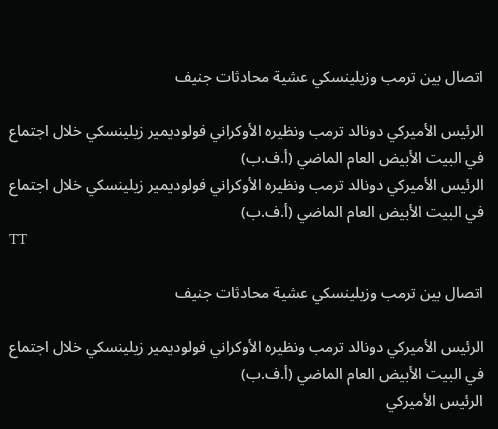اتصال بين ترمب وزيلينسكي عشية محادثات جنيف

الرئيس الأميركي دونالد ترمب ونظيره الأوكراني فولوديمير زيلينسكي خلال اجتماع في البيت الأبيض العام الماضي (أ.ف.ب)
الرئيس الأميركي دونالد ترمب ونظيره الأوكراني فولوديمير زيلينسكي خلال اجتماع في البيت الأبيض العام الماضي (أ.ف.ب)
TT

اتصال بين ترمب وزيلينسكي عشية محادثات جنيف

الرئيس الأميركي دونالد ترمب ونظيره الأوكراني فولوديمير زيلينسكي خلال اجتماع في البيت الأبيض العام الماضي (أ.ف.ب)
الرئيس الأميركي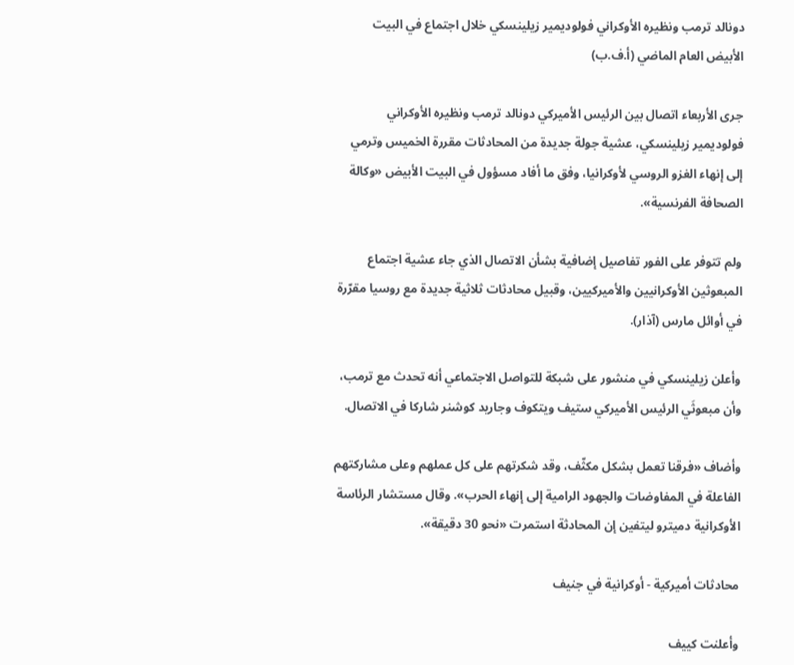دونالد ترمب ونظيره الأوكراني فولوديمير زيلينسكي خلال اجتماع في البيت الأبيض العام الماضي (أ.ف.ب)

جرى الأربعاء اتصال بين الرئيس الأميركي دونالد ترمب ونظيره الأوكراني فولوديمير زيلينسكي، عشية جولة جديدة من المحادثات مقررة الخميس وترمي إلى إنهاء الغزو الروسي لأوكرانيا، وفق ما أفاد مسؤول في البيت الأبيض «وكالة الصحافة الفرنسية».

ولم تتوفر على الفور تفاصيل إضافية بشأن الاتصال الذي جاء عشية اجتماع المبعوثين الأوكرانيين والأميركيين، وقبيل محادثات ثلاثية جديدة مع روسيا مقرّرة في أوائل مارس (آذار).

وأعلن زيلينسكي في منشور على شبكة للتواصل الاجتماعي أنه تحدث مع ترمب، وأن مبعوثَي الرئيس الأميركي ستيف ويتكوف وجاريد كوشنر شاركا في الاتصال.

وأضاف «فرقنا تعمل بشكل مكثّف، وقد شكرتهم على كل عملهم وعلى مشاركتهم الفاعلة في المفاوضات والجهود الرامية إلى إنهاء الحرب». وقال مستشار الرئاسة الأوكرانية دميترو ليتفين إن المحادثة استمرت «نحو 30 دقيقة».

محادثات أميركية - أوكرانية في جنيف

وأعلنت كييف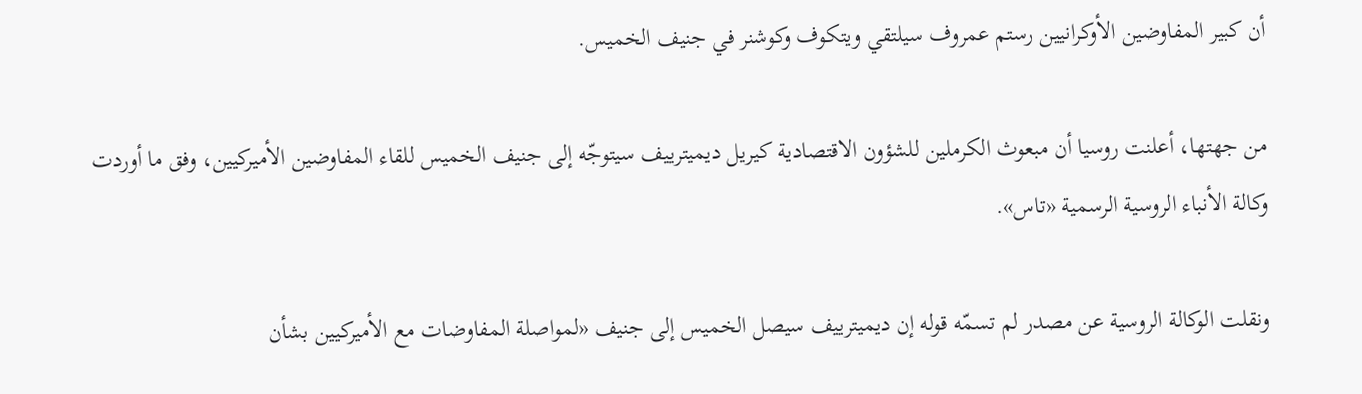أن كبير المفاوضين الأوكرانيين رستم عمروف سيلتقي ويتكوف وكوشنر في جنيف الخميس.

من جهتها، أعلنت روسيا أن مبعوث الكرملين للشؤون الاقتصادية كيريل ديميترييف سيتوجّه إلى جنيف الخميس للقاء المفاوضين الأميركيين، وفق ما أوردت وكالة الأنباء الروسية الرسمية «تاس».

ونقلت الوكالة الروسية عن مصدر لم تسمّه قوله إن ديميترييف سيصل الخميس إلى جنيف «لمواصلة المفاوضات مع الأميركيين بشأن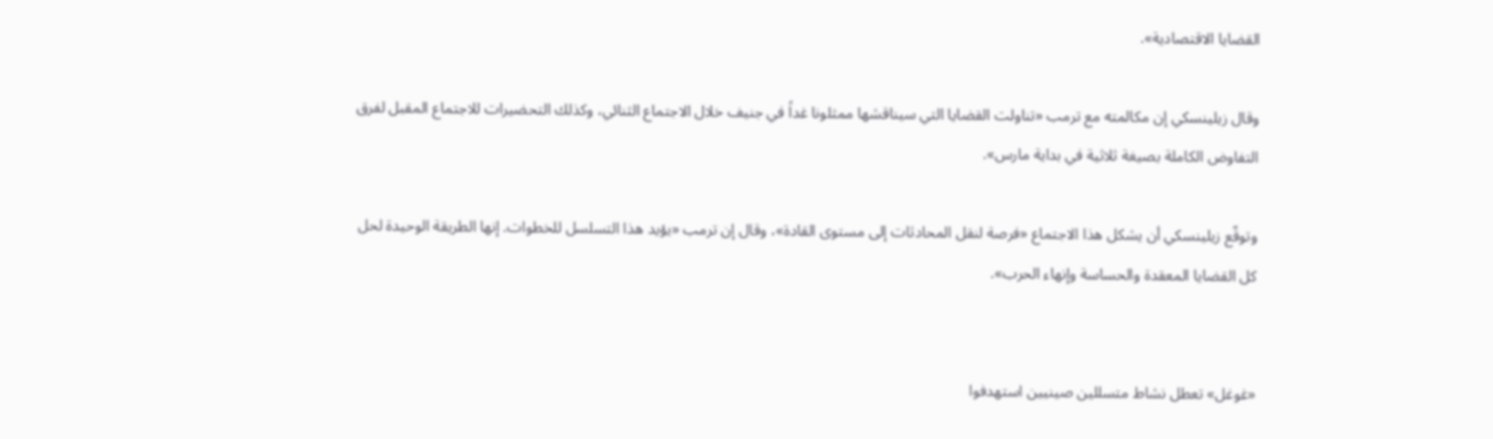القضايا الاقتصادية».

وقال زيلينسكي إن مكالمته مع ترمب «تناولت القضايا التي سيناقشها ممثلونا غداً في جنيف خلال الاجتماع الثنائي، وكذلك التحضيرات للاجتماع المقبل لفرق التفاوض الكاملة بصيغة ثلاثية في بداية مارس».

وتوقّع زيلينسكي أن يشكل هذا الاجتماع «فرصة لنقل المحادثات إلى مستوى القادة»، وقال إن ترمب «يؤيد هذا التسلسل للخطوات. إنها الطريقة الوحيدة لحل كل القضايا المعقدة والحساسة وإنهاء الحرب».


«غوغل» تعطل نشاط متسللين صينيين استهدفوا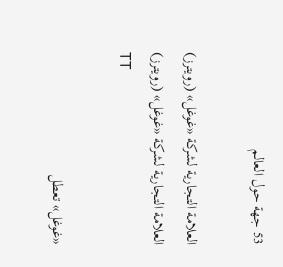53 جهة حول العالم

العلامة التجارية لشركة «غوغل» (رويترز)
العلامة التجارية لشركة «غوغل» (رويترز)
TT

«غوغل» تعطل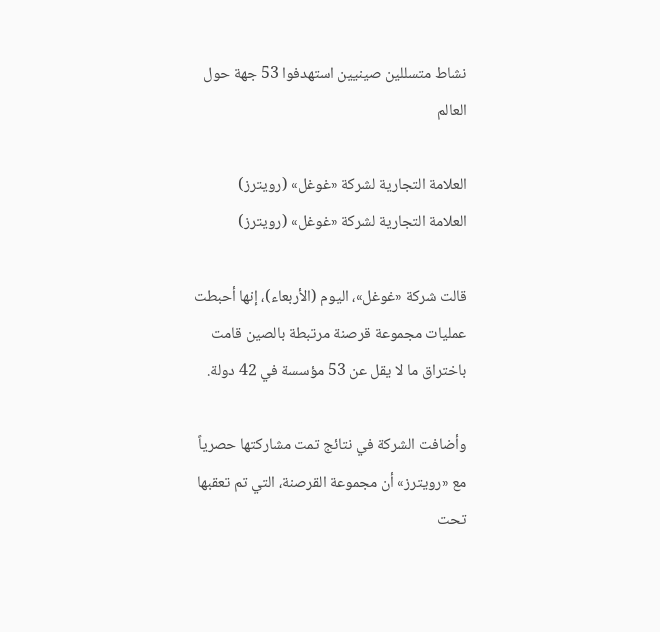نشاط متسللين صينيين استهدفوا 53 جهة حول العالم

العلامة التجارية لشركة «غوغل» (رويترز)
العلامة التجارية لشركة «غوغل» (رويترز)

قالت شركة «غوغل»، ‌اليوم (الأربعاء)، إنها أحبطت عمليات مجموعة قرصنة مرتبطة بالصين قامت باختراق ما لا يقل عن 53 مؤسسة في 42 دولة.

وأضافت الشركة في نتائج تمت مشاركتها حصرياً مع «رويترز» أن مجموعة القرصنة، التي تم تعقبها تحت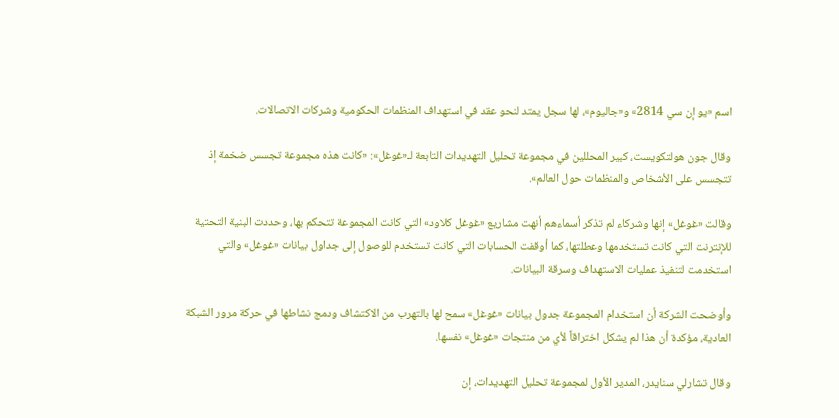اسم «يو إن سي 2814» و«جاليوم»، لها سجل يمتد لنحو عقد في استهداف المنظمات الحكومية وشركات الاتصالات.

وقال جون هولتكويست، كبير المحللين في مجموعة تحليل التهديدات التابعة لـ«غوغل»: «كانت هذه مجموعة تجسس ضخمة إذ تتجسس على ‌الأشخاص والمنظمات حول ‌العالم».

وقالت «غوغل» إنها وشركاء لم ‌تذكر أسماءهم أنهت مشاريع «غوغل كلاود» التي كانت المجموعة تتحكم بها، وحددت البنية التحتية للإنترنت التي كانت تستخدمها وعطلتها، كما أوقفت الحسابات التي كانت تستخدم للوصول إلى جداول بيانات «غوغل» والتي استخدمت لتنفيذ عمليات الاستهداف وسرقة البيانات.

وأوضحت الشركة أن استخدام المجموعة جدول بيانات «غوغل» سمح لها بالتهرب من الاكتشاف ودمج نشاطها في ‌حركة مرور الشبكة العادية، مؤكدة ‌أن هذا لم يشكل اختراقاً لأي من منتجات ‌«غوغل» نفسها.

وقال تشارلي سنايدر، المدير الأول لمجموعة ‌تحليل التهديدات، إن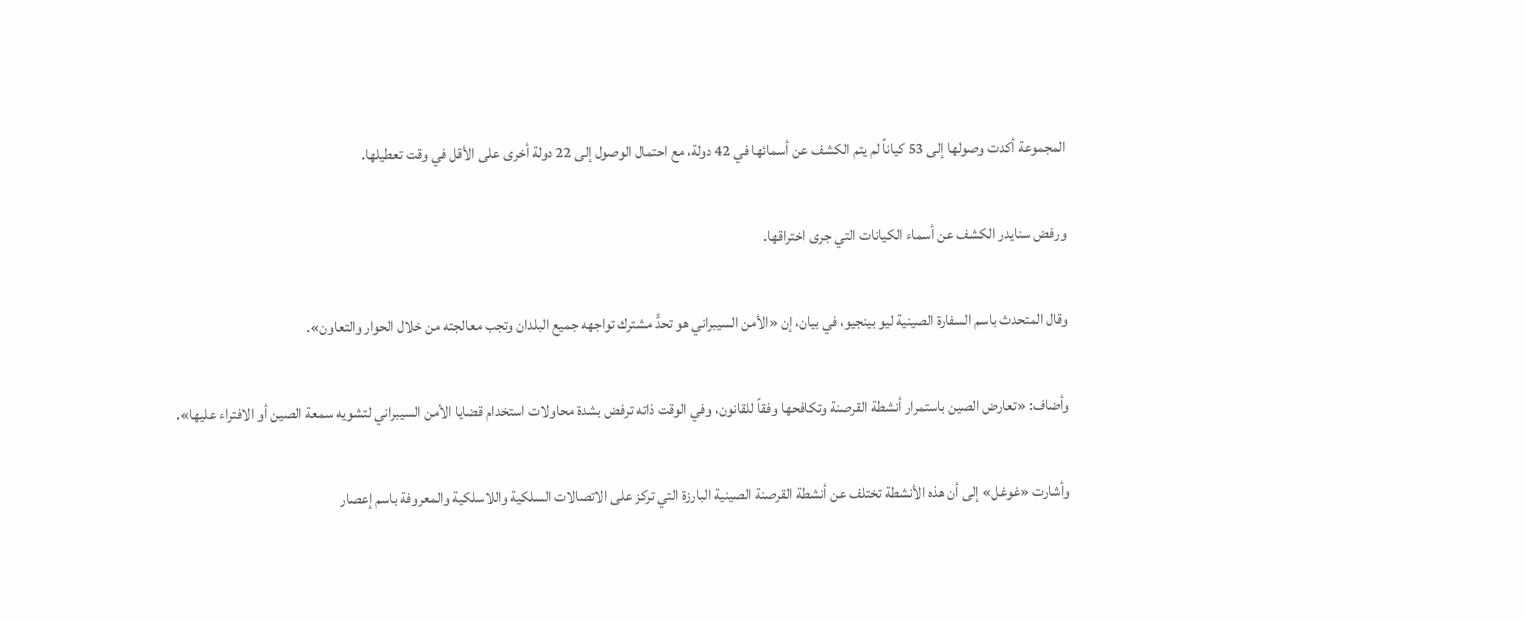المجموعة أكدت وصولها إلى 53 كياناً لم يتم الكشف عن أسمائها في 42 دولة، مع احتمال الوصول إلى 22 دولة أخرى على الأقل في ‌وقت تعطيلها.

ورفض سنايدر الكشف عن أسماء الكيانات التي جرى اختراقها.

وقال المتحدث باسم السفارة الصينية ليو بينجيو، في بيان، إن «الأمن السيبراني هو تحدٍّ مشترك تواجهه جميع البلدان وتجب معالجته من خلال الحوار والتعاون».

وأضاف: «تعارض الصين باستمرار أنشطة القرصنة وتكافحها وفقاً للقانون، وفي الوقت ذاته ترفض بشدة محاولات استخدام قضايا الأمن السيبراني لتشويه سمعة الصين أو الافتراء عليها».

وأشارت «غوغل» إلى أن هذه الأنشطة تختلف عن أنشطة القرصنة الصينية البارزة التي تركز على الاتصالات السلكية واللاسلكية والمعروفة باسم إعصار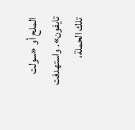الملح أو «سولت تايفون». واستهدفت تلك الحملة،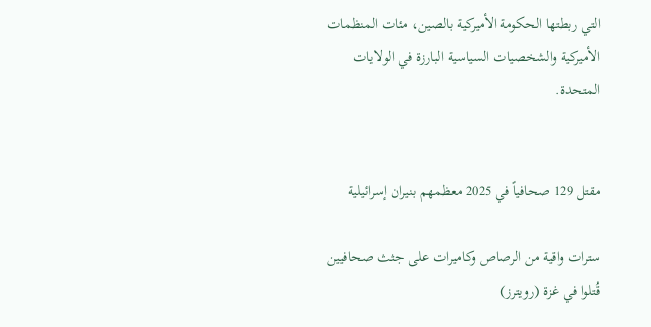التي ربطتها الحكومة الأميركية بالصين، مئات المنظمات الأميركية والشخصيات السياسية البارزة في الولايات المتحدة.


مقتل 129 صحافياً في 2025 معظمهم بنيران إسرائيلية

سترات واقية من الرصاص وكاميرات على جثث صحافيين قُتلوا في غزة (رويترز)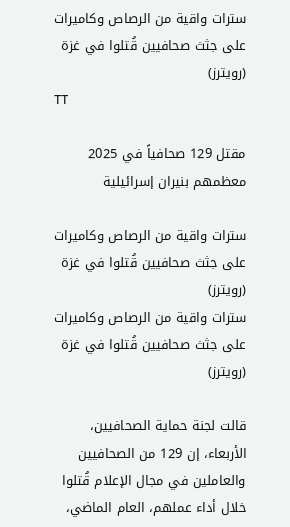سترات واقية من الرصاص وكاميرات على جثث صحافيين قُتلوا في غزة (رويترز)
TT

مقتل 129 صحافياً في 2025 معظمهم بنيران إسرائيلية

سترات واقية من الرصاص وكاميرات على جثث صحافيين قُتلوا في غزة (رويترز)
سترات واقية من الرصاص وكاميرات على جثث صحافيين قُتلوا في غزة (رويترز)

قالت لجنة حماية الصحافيين، الأربعاء، إن 129 من الصحافيين والعاملين في مجال الإعلام قُتلوا خلال أداء عملهم، العام الماضي،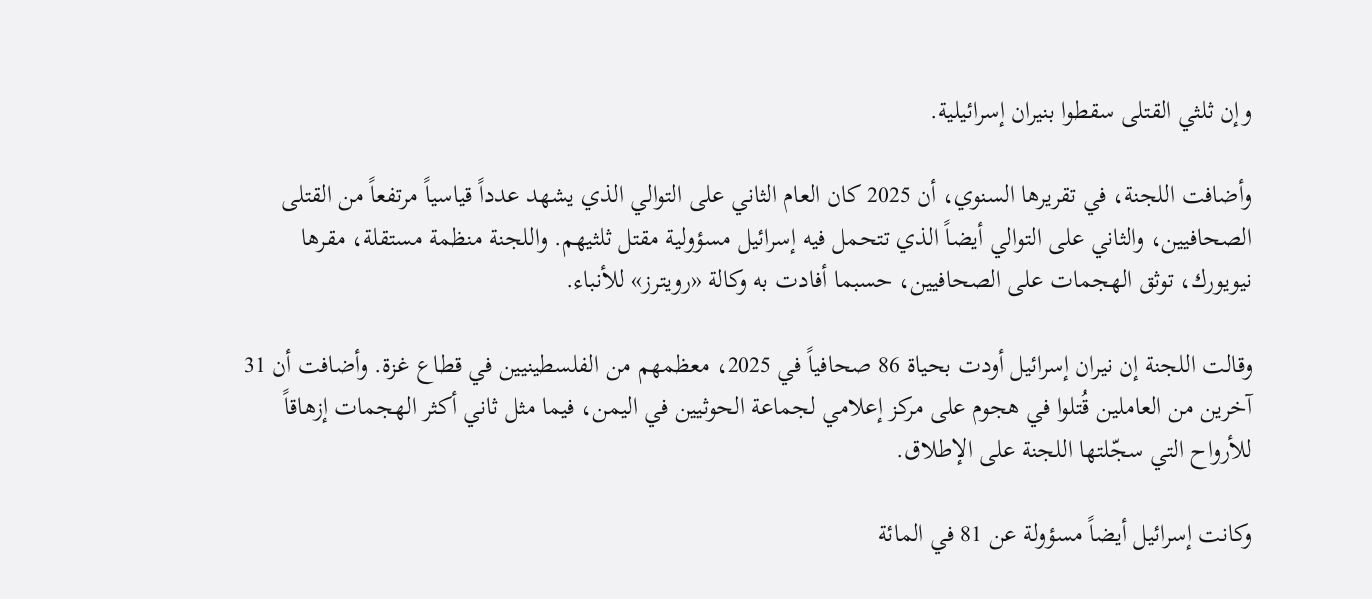وإن ثلثي القتلى سقطوا بنيران إسرائيلية.

وأضافت اللجنة، في تقريرها السنوي، أن 2025 كان العام الثاني على التوالي الذي يشهد عدداً قياسياً مرتفعاً من القتلى الصحافيين، والثاني على التوالي أيضاً الذي تتحمل فيه إسرائيل مسؤولية مقتل ثلثيهم. واللجنة منظمة مستقلة، مقرها نيويورك، توثق الهجمات على الصحافيين، حسبما أفادت به وكالة «رويترز» للأنباء.

وقالت اللجنة إن نيران إسرائيل أودت بحياة 86 صحافياً في 2025، معظمهم من الفلسطينيين في قطاع غزة. وأضافت أن 31 آخرين من العاملين قُتلوا في هجوم على مركز إعلامي لجماعة الحوثيين في اليمن، فيما مثل ثاني أكثر الهجمات إزهاقاً للأرواح التي سجّلتها اللجنة على الإطلاق.

وكانت إسرائيل أيضاً مسؤولة عن 81 في المائة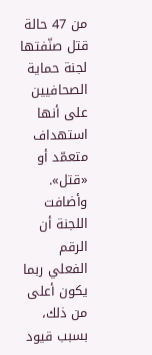من 47 حالة قتل صنّفتها لجنة حماية الصحافيين على أنها استهداف متعمّد أو «قتل». وأضافت اللجنة أن الرقم الفعلي ربما يكون أعلى من ذلك، بسبب قيود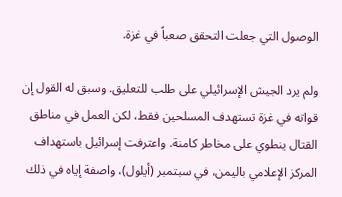الوصول التي جعلت التحقق صعباً في غزة.

ولم يرد الجيش الإسرائيلي على طلب للتعليق. وسبق له القول إن قواته في غزة تستهدف المسلحين فقط، لكن العمل في مناطق القتال ينطوي على مخاطر كامنة. واعترفت إسرائيل باستهداف المركز الإعلامي باليمن، في سبتمبر (أيلول)، واصفة إياه في ذلك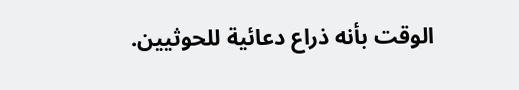الوقت بأنه ذراع دعائية للحوثيين.